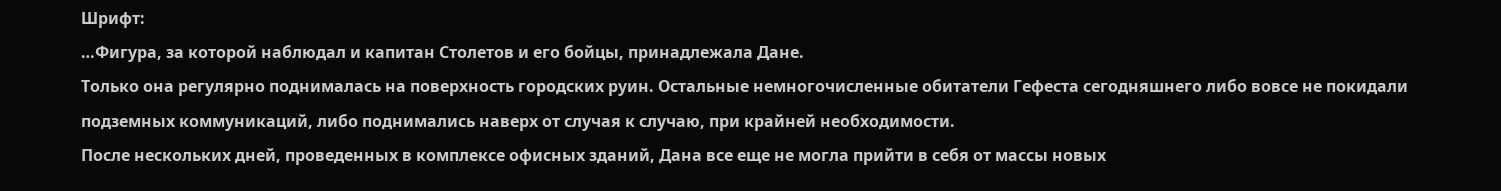Шрифт:
…Фигура, за которой наблюдал и капитан Столетов и его бойцы, принадлежала Дане.
Только она регулярно поднималась на поверхность городских руин. Остальные немногочисленные обитатели Гефеста сегодняшнего либо вовсе не покидали подземных коммуникаций, либо поднимались наверх от случая к случаю, при крайней необходимости.
После нескольких дней, проведенных в комплексе офисных зданий, Дана все еще не могла прийти в себя от массы новых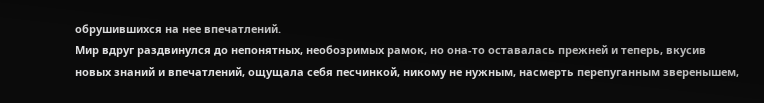обрушившихся на нее впечатлений.
Мир вдруг раздвинулся до непонятных, необозримых рамок, но она-то оставалась прежней и теперь, вкусив новых знаний и впечатлений, ощущала себя песчинкой, никому не нужным, насмерть перепуганным зверенышем,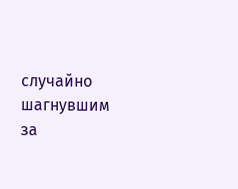случайно шагнувшим за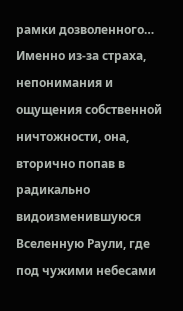рамки дозволенного… Именно из-за страха, непонимания и ощущения собственной ничтожности, она, вторично попав в радикально видоизменившуюся Вселенную Раули, где под чужими небесами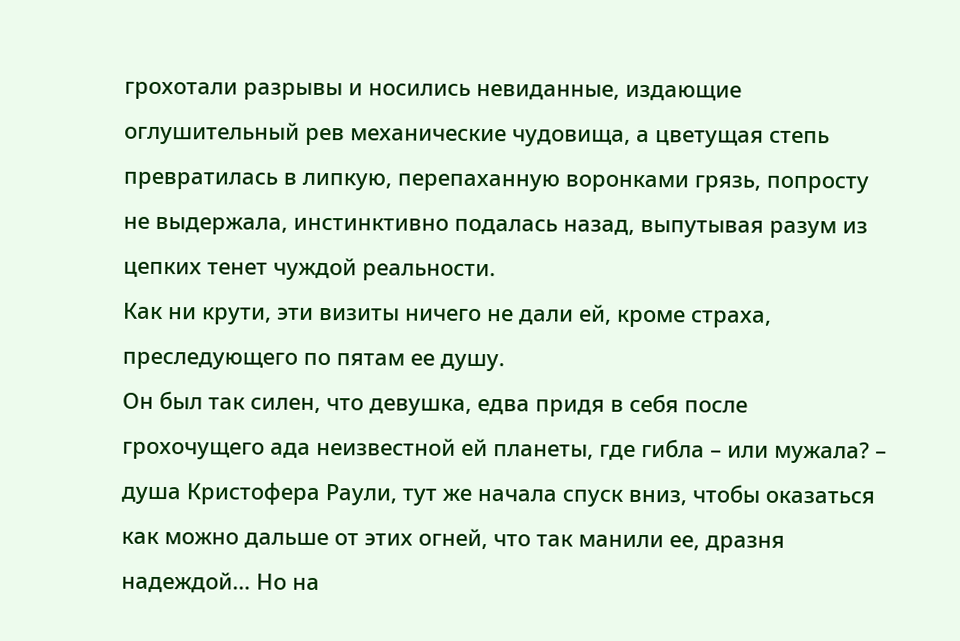грохотали разрывы и носились невиданные, издающие оглушительный рев механические чудовища, а цветущая степь превратилась в липкую, перепаханную воронками грязь, попросту не выдержала, инстинктивно подалась назад, выпутывая разум из цепких тенет чуждой реальности.
Как ни крути, эти визиты ничего не дали ей, кроме страха, преследующего по пятам ее душу.
Он был так силен, что девушка, едва придя в себя после грохочущего ада неизвестной ей планеты, где гибла – или мужала? – душа Кристофера Раули, тут же начала спуск вниз, чтобы оказаться как можно дальше от этих огней, что так манили ее, дразня надеждой… Но на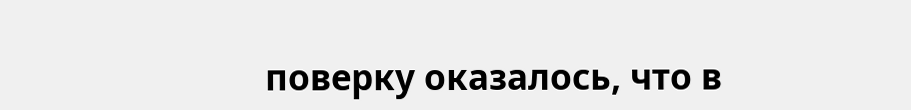поверку оказалось, что в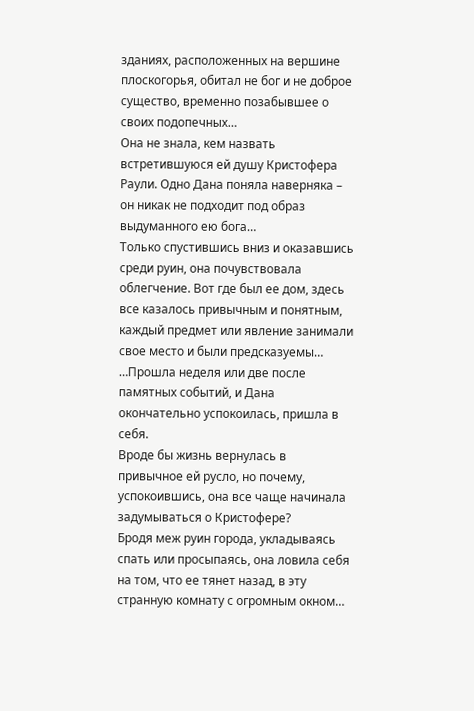зданиях, расположенных на вершине плоскогорья, обитал не бог и не доброе существо, временно позабывшее о своих подопечных…
Она не знала, кем назвать встретившуюся ей душу Кристофера Раули. Одно Дана поняла наверняка – он никак не подходит под образ выдуманного ею бога…
Только спустившись вниз и оказавшись среди руин, она почувствовала облегчение. Вот где был ее дом, здесь все казалось привычным и понятным, каждый предмет или явление занимали свое место и были предсказуемы…
…Прошла неделя или две после памятных событий, и Дана окончательно успокоилась, пришла в себя.
Вроде бы жизнь вернулась в привычное ей русло, но почему, успокоившись, она все чаще начинала задумываться о Кристофере?
Бродя меж руин города, укладываясь спать или просыпаясь, она ловила себя на том, что ее тянет назад, в эту странную комнату с огромным окном…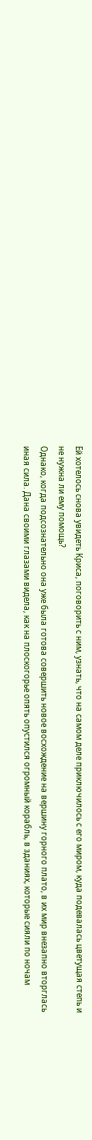Ей хотелось снова увидеть Криса, поговорить с ним, узнать, что на самом деле приключилось с его миром, куда подевалась цветущая степь и не нужна ли ему помощь?
Однако, когда подсознательно она уже была готова совершить новое восхождение на вершину горного плато, в их мир внезапно вторглась иная сила. Дана своими глазами видела, как на плоскогорье опять опустился огромный корабль, в зданиях, которые сияли по ночам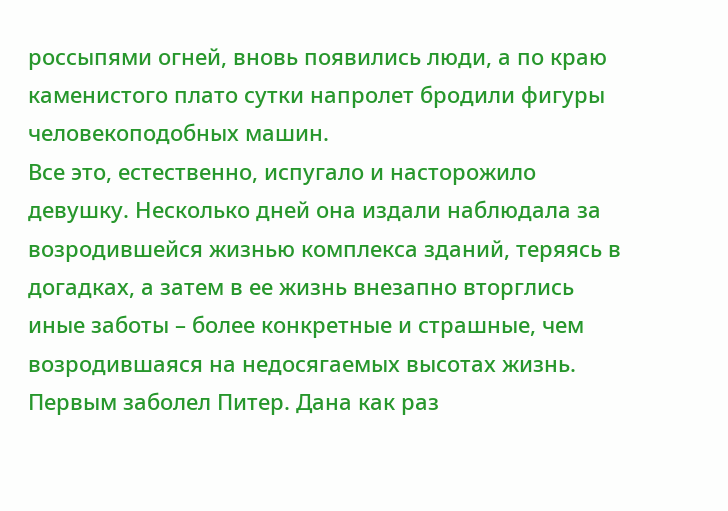россыпями огней, вновь появились люди, а по краю каменистого плато сутки напролет бродили фигуры человекоподобных машин.
Все это, естественно, испугало и насторожило девушку. Несколько дней она издали наблюдала за возродившейся жизнью комплекса зданий, теряясь в догадках, а затем в ее жизнь внезапно вторглись иные заботы – более конкретные и страшные, чем возродившаяся на недосягаемых высотах жизнь.
Первым заболел Питер. Дана как раз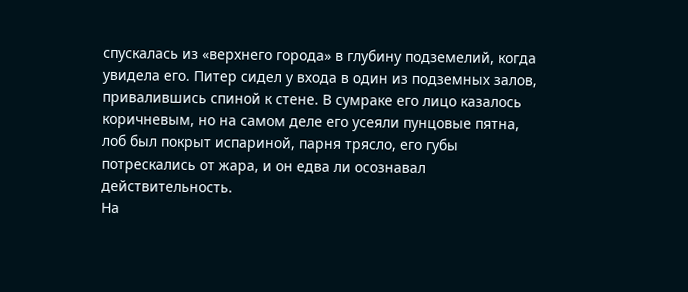спускалась из «верхнего города» в глубину подземелий, когда увидела его. Питер сидел у входа в один из подземных залов, привалившись спиной к стене. В сумраке его лицо казалось коричневым, но на самом деле его усеяли пунцовые пятна, лоб был покрыт испариной, парня трясло, его губы потрескались от жара, и он едва ли осознавал действительность.
На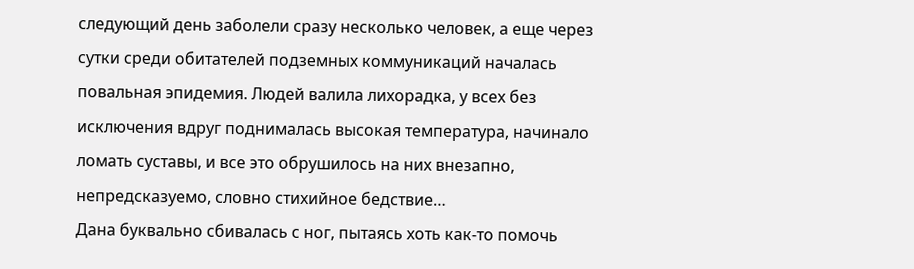следующий день заболели сразу несколько человек, а еще через сутки среди обитателей подземных коммуникаций началась повальная эпидемия. Людей валила лихорадка, у всех без исключения вдруг поднималась высокая температура, начинало ломать суставы, и все это обрушилось на них внезапно, непредсказуемо, словно стихийное бедствие…
Дана буквально сбивалась с ног, пытаясь хоть как-то помочь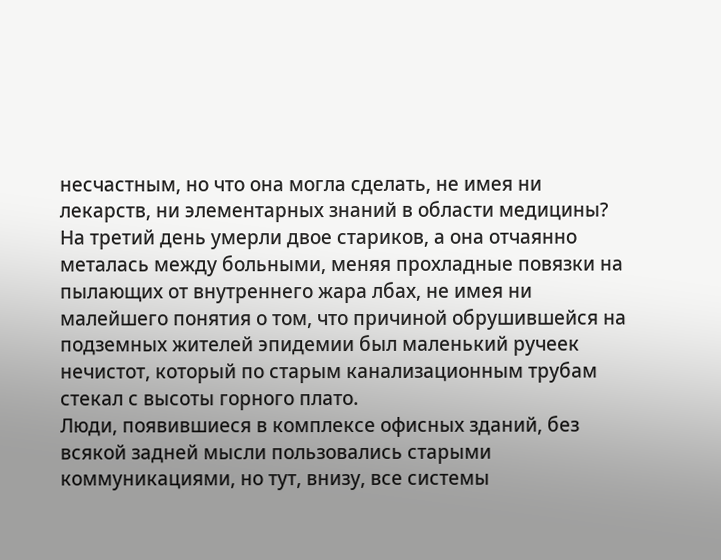несчастным, но что она могла сделать, не имея ни лекарств, ни элементарных знаний в области медицины? На третий день умерли двое стариков, а она отчаянно металась между больными, меняя прохладные повязки на пылающих от внутреннего жара лбах, не имея ни малейшего понятия о том, что причиной обрушившейся на подземных жителей эпидемии был маленький ручеек нечистот, который по старым канализационным трубам стекал с высоты горного плато.
Люди, появившиеся в комплексе офисных зданий, без всякой задней мысли пользовались старыми коммуникациями, но тут, внизу, все системы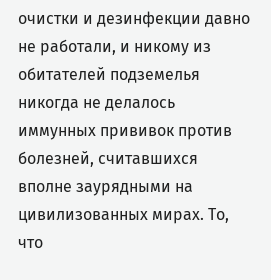очистки и дезинфекции давно не работали, и никому из обитателей подземелья никогда не делалось иммунных прививок против болезней, считавшихся вполне заурядными на цивилизованных мирах. То, что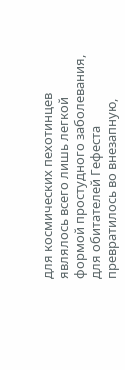для космических пехотинцев являлось всего лишь легкой формой простудного заболевания, для обитателей Гефеста превратилось во внезапную,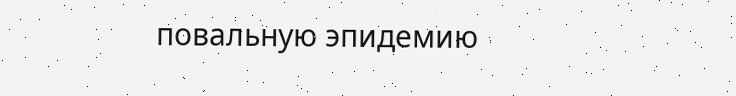повальную эпидемию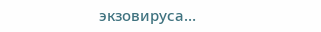экзовируса…